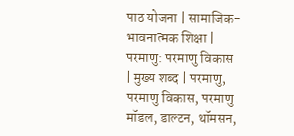पाठ योजना | सामाजिक-भावनात्मक शिक्षा | परमाणु: परमाणु विकास
| मुख्य शब्द | परमाणु, परमाणु विकास, परमाणु मॉडल, डाल्टन, थॉमसन,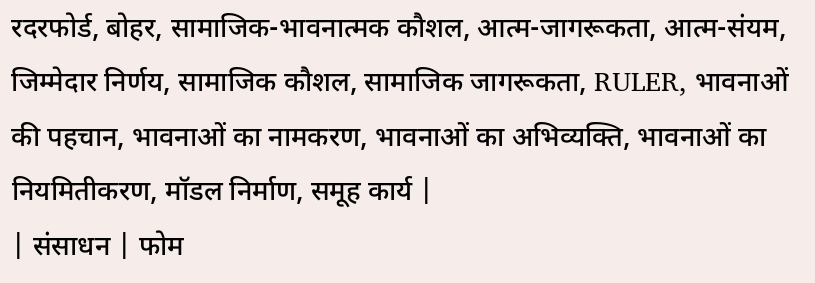रदरफोर्ड, बोहर, सामाजिक-भावनात्मक कौशल, आत्म-जागरूकता, आत्म-संयम, जिम्मेदार निर्णय, सामाजिक कौशल, सामाजिक जागरूकता, RULER, भावनाओं की पहचान, भावनाओं का नामकरण, भावनाओं का अभिव्यक्ति, भावनाओं का नियमितीकरण, मॉडल निर्माण, समूह कार्य |
| संसाधन | फोम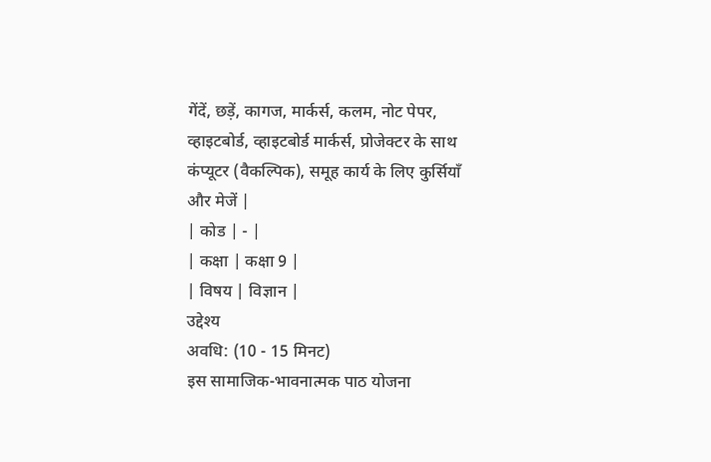गेंदें, छड़ें, कागज, मार्कर्स, कलम, नोट पेपर, व्हाइटबोर्ड, व्हाइटबोर्ड मार्कर्स, प्रोजेक्टर के साथ कंप्यूटर (वैकल्पिक), समूह कार्य के लिए कुर्सियाँ और मेजें |
| कोड | - |
| कक्षा | कक्षा 9 |
| विषय | विज्ञान |
उद्देश्य
अवधि: (10 - 15 मिनट)
इस सामाजिक-भावनात्मक पाठ योजना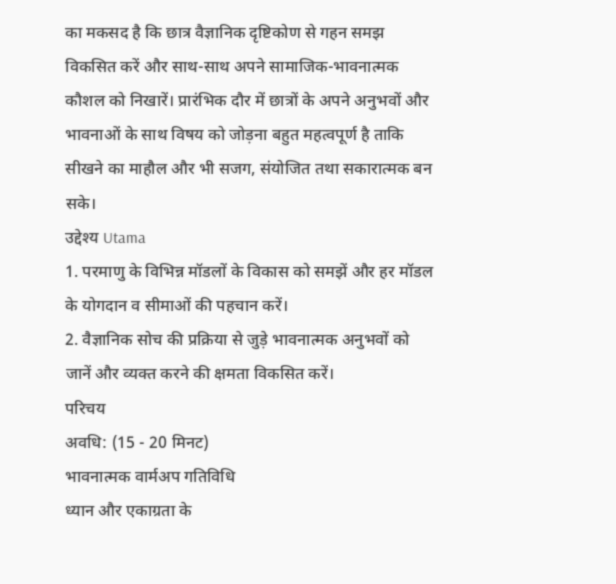का मकसद है कि छात्र वैज्ञानिक दृष्टिकोण से गहन समझ विकसित करें और साथ-साथ अपने सामाजिक-भावनात्मक कौशल को निखारें। प्रारंभिक दौर में छात्रों के अपने अनुभवों और भावनाओं के साथ विषय को जोड़ना बहुत महत्वपूर्ण है ताकि सीखने का माहौल और भी सजग, संयोजित तथा सकारात्मक बन सके।
उद्देश्य Utama
1. परमाणु के विभिन्न मॉडलों के विकास को समझें और हर मॉडल के योगदान व सीमाओं की पहचान करें।
2. वैज्ञानिक सोच की प्रक्रिया से जुड़े भावनात्मक अनुभवों को जानें और व्यक्त करने की क्षमता विकसित करें।
परिचय
अवधि: (15 - 20 मिनट)
भावनात्मक वार्मअप गतिविधि
ध्यान और एकाग्रता के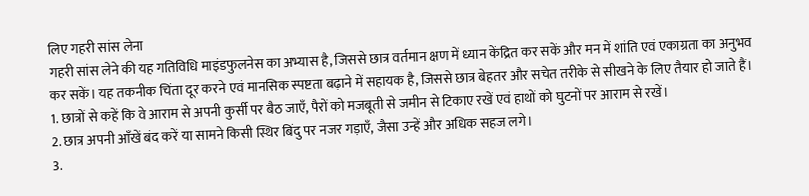लिए गहरी सांस लेना
गहरी सांस लेने की यह गतिविधि माइंडफुलनेस का अभ्यास है, जिससे छात्र वर्तमान क्षण में ध्यान केंद्रित कर सकें और मन में शांति एवं एकाग्रता का अनुभव कर सकें। यह तकनीक चिंता दूर करने एवं मानसिक स्पष्टता बढ़ाने में सहायक है, जिससे छात्र बेहतर और सचेत तरीके से सीखने के लिए तैयार हो जाते हैं।
1. छात्रों से कहें कि वे आराम से अपनी कुर्सी पर बैठ जाएँ, पैरों को मजबूती से जमीन से टिकाए रखें एवं हाथों को घुटनों पर आराम से रखें।
2. छात्र अपनी आँखें बंद करें या सामने किसी स्थिर बिंदु पर नजर गड़ाएँ, जैसा उन्हें और अधिक सहज लगे।
3.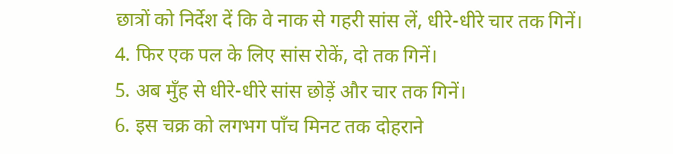छात्रों को निर्देश दें कि वे नाक से गहरी सांस लें, धीरे-धीरे चार तक गिनें।
4. फिर एक पल के लिए सांस रोकें, दो तक गिनें।
5. अब मुँह से धीरे-धीरे सांस छोड़ें और चार तक गिनें।
6. इस चक्र को लगभग पाँच मिनट तक दोहराने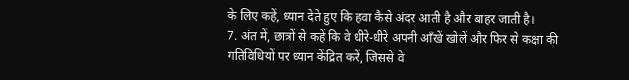के लिए कहें, ध्यान देते हुए कि हवा कैसे अंदर आती है और बाहर जाती है।
7. अंत में, छात्रों से कहें कि वे धीरे-धीरे अपनी आँखें खोलें और फिर से कक्षा की गतिविधियों पर ध्यान केंद्रित करें, जिससे वे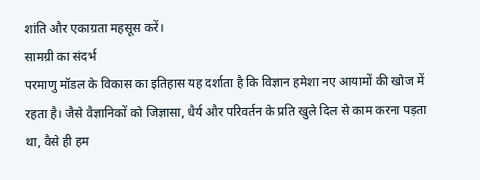शांति और एकाग्रता महसूस करें।
सामग्री का संदर्भ
परमाणु मॉडल के विकास का इतिहास यह दर्शाता है कि विज्ञान हमेशा नए आयामों की खोज में रहता है। जैसे वैज्ञानिकों को जिज्ञासा, धैर्य और परिवर्तन के प्रति खुले दिल से काम करना पड़ता था, वैसे ही हम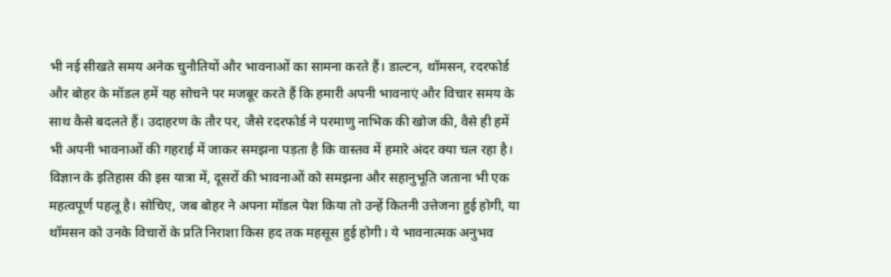भी नई सीखते समय अनेक चुनौतियों और भावनाओं का सामना करते हैं। डाल्टन, थॉमसन, रदरफोर्ड और बोहर के मॉडल हमें यह सोचने पर मजबूर करते हैं कि हमारी अपनी भावनाएं और विचार समय के साथ कैसे बदलते हैं। उदाहरण के तौर पर, जैसे रदरफोर्ड ने परमाणु नाभिक की खोज की, वैसे ही हमें भी अपनी भावनाओं की गहराई में जाकर समझना पड़ता है कि वास्तव में हमारे अंदर क्या चल रहा है।
विज्ञान के इतिहास की इस यात्रा में, दूसरों की भावनाओं को समझना और सहानुभूति जताना भी एक महत्वपूर्ण पहलू है। सोचिए, जब बोहर ने अपना मॉडल पेश किया तो उन्हें कितनी उत्तेजना हुई होगी, या थॉमसन को उनके विचारों के प्रति निराशा किस हद तक महसूस हुई होगी। ये भावनात्मक अनुभव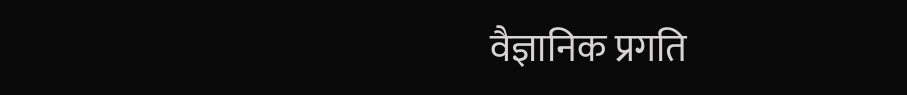वैज्ञानिक प्रगति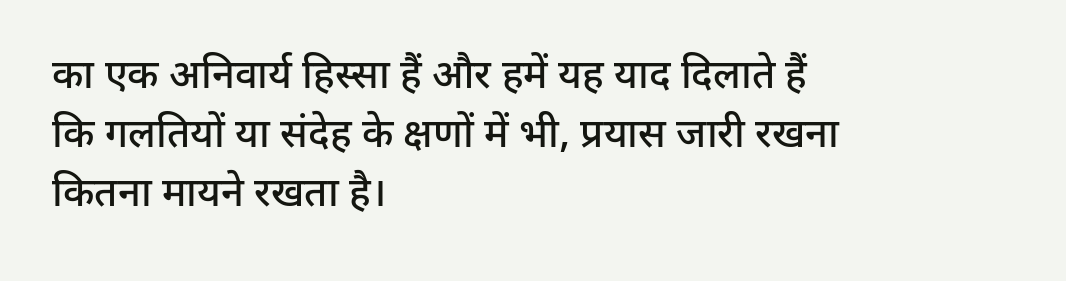का एक अनिवार्य हिस्सा हैं और हमें यह याद दिलाते हैं कि गलतियों या संदेह के क्षणों में भी, प्रयास जारी रखना कितना मायने रखता है।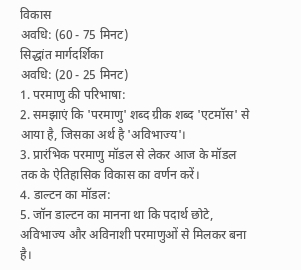विकास
अवधि: (60 - 75 मिनट)
सिद्धांत मार्गदर्शिका
अवधि: (20 - 25 मिनट)
1. परमाणु की परिभाषा:
2. समझाएं कि 'परमाणु' शब्द ग्रीक शब्द 'एटमॉस' से आया है, जिसका अर्थ है 'अविभाज्य'।
3. प्रारंभिक परमाणु मॉडल से लेकर आज के मॉडल तक के ऐतिहासिक विकास का वर्णन करें।
4. डाल्टन का मॉडल:
5. जॉन डाल्टन का मानना था कि पदार्थ छोटे, अविभाज्य और अविनाशी परमाणुओं से मिलकर बना है।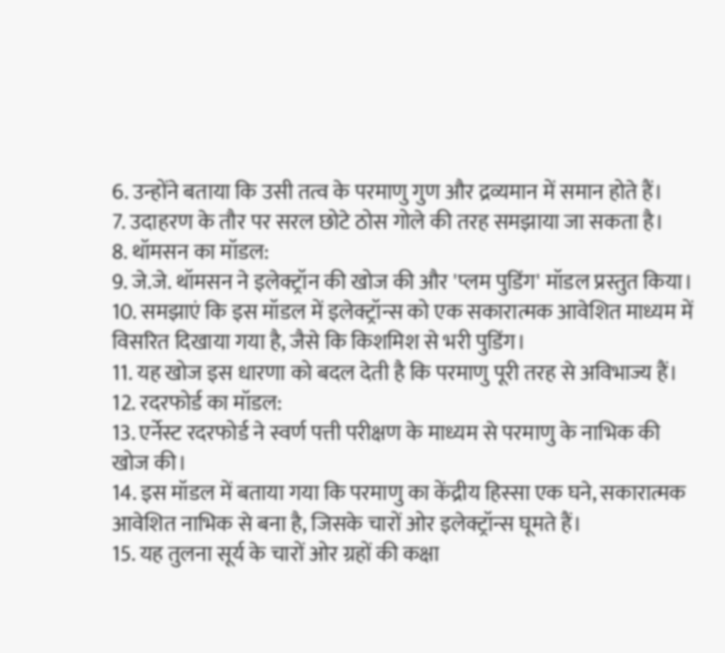6. उन्होंने बताया कि उसी तत्व के परमाणु गुण और द्रव्यमान में समान होते हैं।
7. उदाहरण के तौर पर सरल छोटे ठोस गोले की तरह समझाया जा सकता है।
8. थॉमसन का मॉडल:
9. जे.जे. थॉमसन ने इलेक्ट्रॉन की खोज की और 'प्लम पुडिंग' मॉडल प्रस्तुत किया।
10. समझाएं कि इस मॉडल में इलेक्ट्रॉन्स को एक सकारात्मक आवेशित माध्यम में विसरित दिखाया गया है, जैसे कि किशमिश से भरी पुडिंग।
11. यह खोज इस धारणा को बदल देती है कि परमाणु पूरी तरह से अविभाज्य हैं।
12. रदरफोर्ड का मॉडल:
13. एर्नेस्ट रदरफोर्ड ने स्वर्ण पत्ती परीक्षण के माध्यम से परमाणु के नाभिक की खोज की।
14. इस मॉडल में बताया गया कि परमाणु का केंद्रीय हिस्सा एक घने, सकारात्मक आवेशित नाभिक से बना है, जिसके चारों ओर इलेक्ट्रॉन्स घूमते हैं।
15. यह तुलना सूर्य के चारों ओर ग्रहों की कक्षा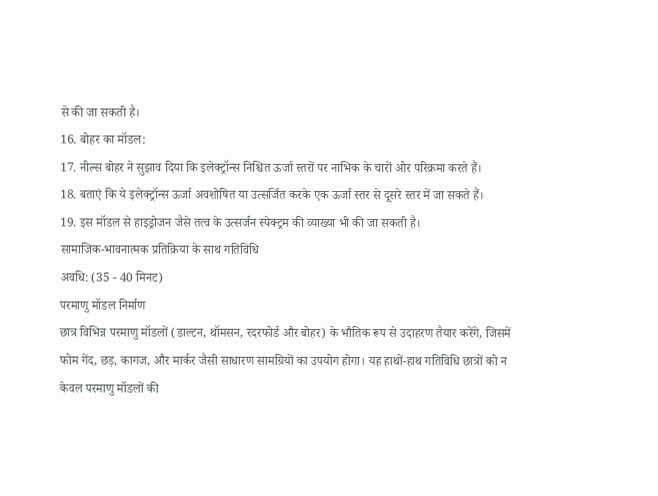से की जा सकती है।
16. बोहर का मॉडल:
17. नील्स बोहर ने सुझाव दिया कि इलेक्ट्रॉन्स निश्चित ऊर्जा स्तरों पर नाभिक के चारों ओर परिक्रमा करते हैं।
18. बताएं कि ये इलेक्ट्रॉन्स ऊर्जा अवशोषित या उत्सर्जित करके एक ऊर्जा स्तर से दूसरे स्तर में जा सकते हैं।
19. इस मॉडल से हाइड्रोजन जैसे तत्व के उत्सर्जन स्पेक्ट्रम की व्याख्या भी की जा सकती है।
सामाजिक-भावनात्मक प्रतिक्रिया के साथ गतिविधि
अवधि: (35 - 40 मिनट)
परमाणु मॉडल निर्माण
छात्र विभिन्न परमाणु मॉडलों (डाल्टन, थॉमसन, रदरफोर्ड और बोहर) के भौतिक रूप से उदाहरण तैयार करेंगे, जिसमें फोम गेंद, छड़, कागज, और मार्कर जैसी साधारण सामग्रियों का उपयोग होगा। यह हाथों-हाथ गतिविधि छात्रों को न केवल परमाणु मॉडलों की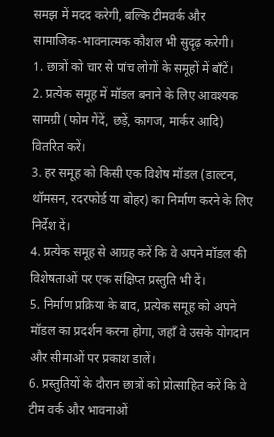समझ में मदद करेगी, बल्कि टीमवर्क और सामाजिक-भावनात्मक कौशल भी सुदृढ़ करेगी।
1. छात्रों को चार से पांच लोगों के समूहों में बाँटें।
2. प्रत्येक समूह में मॉडल बनाने के लिए आवश्यक सामग्री (फोम गेंदें, छड़ें, कागज, मार्कर आदि) वितरित करें।
3. हर समूह को किसी एक विशेष मॉडल (डाल्टन, थॉमसन, रदरफोर्ड या बोहर) का निर्माण करने के लिए निर्देश दें।
4. प्रत्येक समूह से आग्रह करें कि वे अपने मॉडल की विशेषताओं पर एक संक्षिप्त प्रस्तुति भी दें।
5. निर्माण प्रक्रिया के बाद, प्रत्येक समूह को अपने मॉडल का प्रदर्शन करना होगा, जहाँ वे उसके योगदान और सीमाओं पर प्रकाश डालें।
6. प्रस्तुतियों के दौरान छात्रों को प्रोत्साहित करें कि वे टीम वर्क और भावनाओं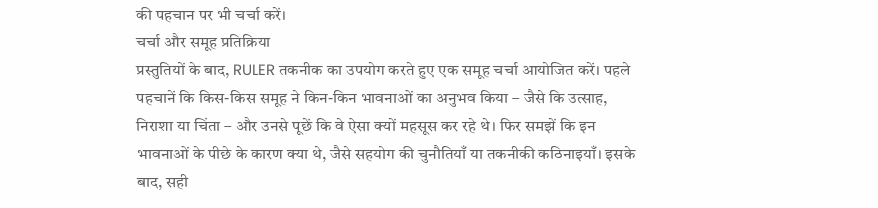की पहचान पर भी चर्चा करें।
चर्चा और समूह प्रतिक्रिया
प्रस्तुतियों के बाद, RULER तकनीक का उपयोग करते हुए एक समूह चर्चा आयोजित करें। पहले पहचानें कि किस-किस समूह ने किन-किन भावनाओं का अनुभव किया – जैसे कि उत्साह, निराशा या चिंता – और उनसे पूछें कि वे ऐसा क्यों महसूस कर रहे थे। फिर समझें कि इन भावनाओं के पीछे के कारण क्या थे, जैसे सहयोग की चुनौतियाँ या तकनीकी कठिनाइयाँ। इसके बाद, सही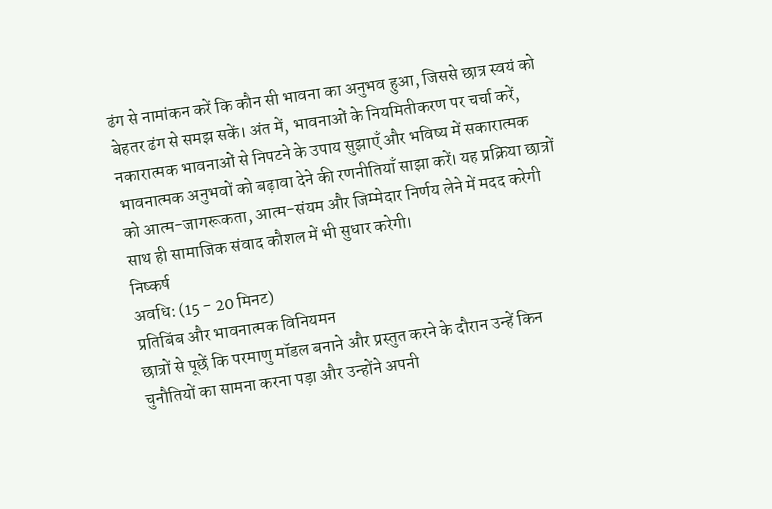ढंग से नामांकन करें कि कौन सी भावना का अनुभव हुआ, जिससे छात्र स्वयं को बेहतर ढंग से समझ सकें। अंत में, भावनाओं के नियमितीकरण पर चर्चा करें, नकारात्मक भावनाओं से निपटने के उपाय सुझाएँ और भविष्य में सकारात्मक भावनात्मक अनुभवों को बढ़ावा देने की रणनीतियाँ साझा करें। यह प्रक्रिया छात्रों को आत्म-जागरूकता, आत्म-संयम और जिम्मेदार निर्णय लेने में मदद करेगी साथ ही सामाजिक संवाद कौशल में भी सुधार करेगी।
निष्कर्ष
अवधि: (15 - 20 मिनट)
प्रतिबिंब और भावनात्मक विनियमन
छात्रों से पूछें कि परमाणु मॉडल बनाने और प्रस्तुत करने के दौरान उन्हें किन चुनौतियों का सामना करना पड़ा और उन्होंने अपनी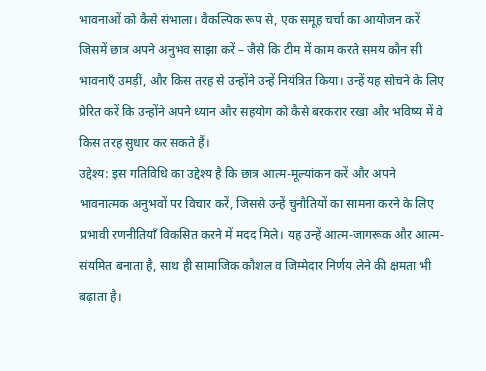भावनाओं को कैसे संभाला। वैकल्पिक रूप से, एक समूह चर्चा का आयोजन करें जिसमें छात्र अपने अनुभव साझा करें – जैसे कि टीम में काम करते समय कौन सी भावनाएँ उमड़ीं, और किस तरह से उन्होंने उन्हें नियंत्रित किया। उन्हें यह सोचने के लिए प्रेरित करें कि उन्होंने अपने ध्यान और सहयोग को कैसे बरकरार रखा और भविष्य में वे किस तरह सुधार कर सकते हैं।
उद्देश्य: इस गतिविधि का उद्देश्य है कि छात्र आत्म-मूल्यांकन करें और अपने भावनात्मक अनुभवों पर विचार करें, जिससे उन्हें चुनौतियों का सामना करने के लिए प्रभावी रणनीतियाँ विकसित करने में मदद मिले। यह उन्हें आत्म-जागरूक और आत्म-संयमित बनाता है, साथ ही सामाजिक कौशल व जिम्मेदार निर्णय लेने की क्षमता भी बढ़ाता है।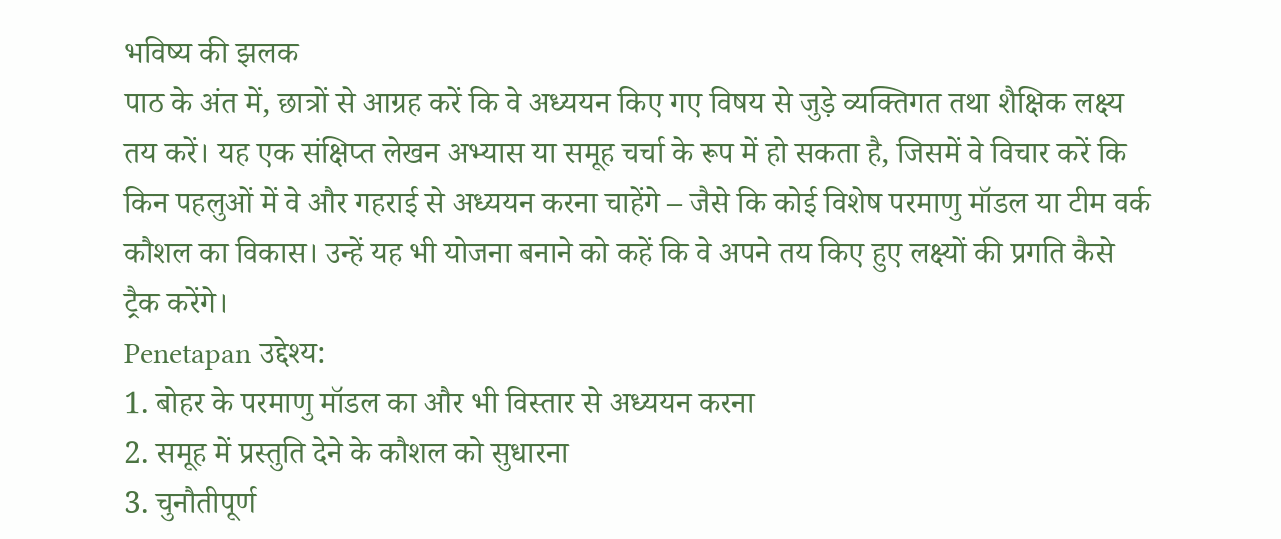भविष्य की झलक
पाठ के अंत में, छात्रों से आग्रह करें कि वे अध्ययन किए गए विषय से जुड़े व्यक्तिगत तथा शैक्षिक लक्ष्य तय करें। यह एक संक्षिप्त लेखन अभ्यास या समूह चर्चा के रूप में हो सकता है, जिसमें वे विचार करें कि किन पहलुओं में वे और गहराई से अध्ययन करना चाहेंगे – जैसे कि कोई विशेष परमाणु मॉडल या टीम वर्क कौशल का विकास। उन्हें यह भी योजना बनाने को कहें कि वे अपने तय किए हुए लक्ष्यों की प्रगति कैसे ट्रैक करेंगे।
Penetapan उद्देश्य:
1. बोहर के परमाणु मॉडल का और भी विस्तार से अध्ययन करना
2. समूह में प्रस्तुति देने के कौशल को सुधारना
3. चुनौतीपूर्ण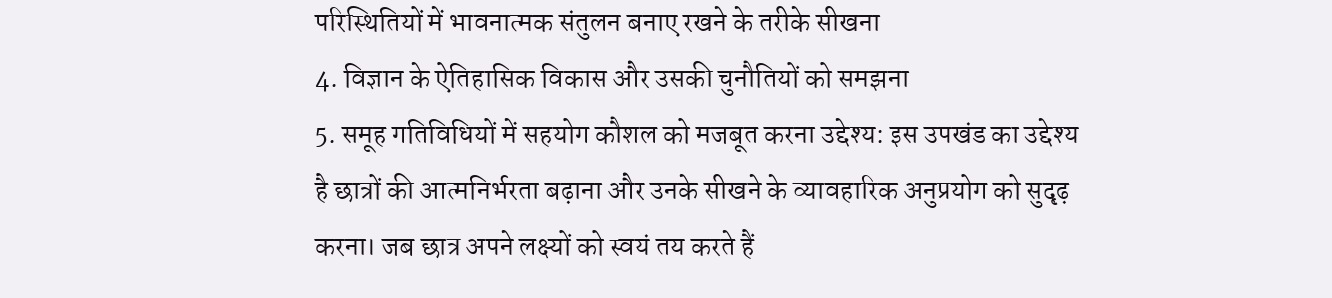परिस्थितियों में भावनात्मक संतुलन बनाए रखने के तरीके सीखना
4. विज्ञान के ऐतिहासिक विकास और उसकी चुनौतियों को समझना
5. समूह गतिविधियों में सहयोग कौशल को मजबूत करना उद्देश्य: इस उपखंड का उद्देश्य है छात्रों की आत्मनिर्भरता बढ़ाना और उनके सीखने के व्यावहारिक अनुप्रयोग को सुदृढ़ करना। जब छात्र अपने लक्ष्यों को स्वयं तय करते हैं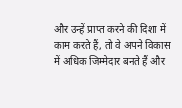और उन्हें प्राप्त करने की दिशा में काम करते हैं, तो वे अपने विकास में अधिक जिम्मेदार बनते हैं और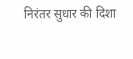निरंतर सुधार की दिशा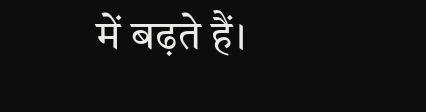में बढ़ते हैं।